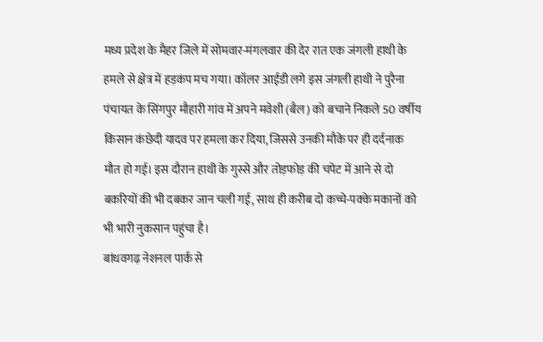मध्य प्रदेश के मैहर जिले में सोमवार-मंगलवार की देर रात एक जंगली हाथी के हमले से क्षेत्र में हड़कंप मच गया। कॉलर आईडी लगे इस जंगली हाथी ने पुरैना पंचायत के सिंगपुर मौहारी गांव में अपने मवेशी (बैल) को बचाने निकले 50 वर्षीय किसान कंछेदी यादव पर हमला कर दिया, जिससे उनकी मौके पर ही दर्दनाक मौत हो गई। इस दौरान हाथी के गुस्से और तोड़फोड़ की चपेट में आने से दो बकरियों की भी दबकर जान चली गई, साथ ही करीब दो कच्चे-पक्के मकानों को भी भारी नुकसान पहुंचा है।
बांधवगढ़ नेशनल पार्क से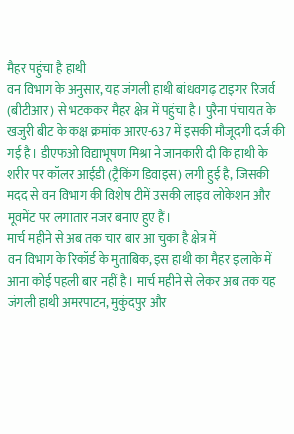मैहर पहुंचा है हाथी
वन विभाग के अनुसार, यह जंगली हाथी बांधवगढ़ टाइगर रिजर्व (बीटीआर) से भटककर मैहर क्षेत्र में पहुंचा है। पुरैना पंचायत के खजुरी बीट के कक्ष क्रमांक आरए-637 में इसकी मौजूदगी दर्ज की गई है। डीएफओ विद्याभूषण मिश्रा ने जानकारी दी कि हाथी के शरीर पर कॉलर आईडी (ट्रैकिंग डिवाइस) लगी हुई है, जिसकी मदद से वन विभाग की विशेष टीमें उसकी लाइव लोकेशन और मूवमेंट पर लगातार नजर बनाए हुए हैं।
मार्च महीने से अब तक चार बार आ चुका है क्षेत्र में
वन विभाग के रिकॉर्ड के मुताबिक, इस हाथी का मैहर इलाके में आना कोई पहली बार नहीं है। मार्च महीने से लेकर अब तक यह जंगली हाथी अमरपाटन, मुकुंदपुर और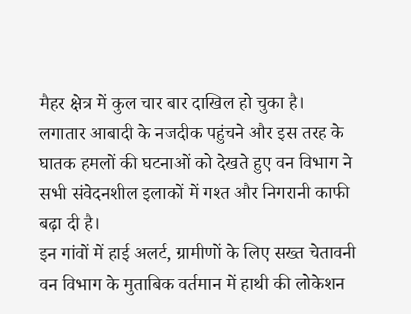मैहर क्षेत्र में कुल चार बार दाखिल हो चुका है। लगातार आबादी के नजदीक पहुंचने और इस तरह के घातक हमलों की घटनाओं को देखते हुए वन विभाग ने सभी संवेदनशील इलाकों में गश्त और निगरानी काफी बढ़ा दी है।
इन गांवों में हाई अलर्ट, ग्रामीणों के लिए सख्त चेतावनी
वन विभाग के मुताबिक वर्तमान में हाथी की लोकेशन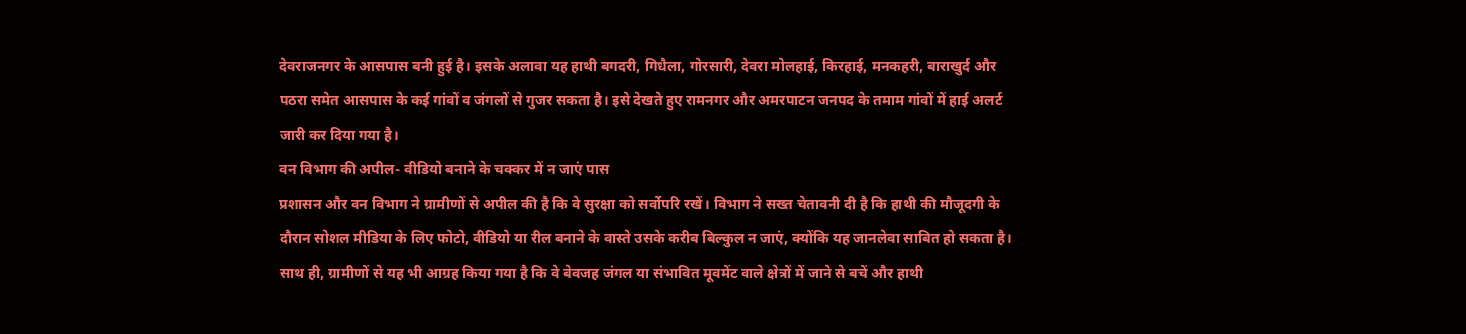देवराजनगर के आसपास बनी हुई है। इसके अलावा यह हाथी बगदरी, गिधैला, गोरसारी, देवरा मोलहाई, किरहाई, मनकहरी, बाराखुर्द और पठरा समेत आसपास के कई गांवों व जंगलों से गुजर सकता है। इसे देखते हुए रामनगर और अमरपाटन जनपद के तमाम गांवों में हाई अलर्ट जारी कर दिया गया है।
वन विभाग की अपील- वीडियो बनाने के चक्कर में न जाएं पास
प्रशासन और वन विभाग ने ग्रामीणों से अपील की है कि वे सुरक्षा को सर्वोपरि रखें। विभाग ने सख्त चेतावनी दी है कि हाथी की मौजूदगी के दौरान सोशल मीडिया के लिए फोटो, वीडियो या रील बनाने के वास्ते उसके करीब बिल्कुल न जाएं, क्योंकि यह जानलेवा साबित हो सकता है। साथ ही, ग्रामीणों से यह भी आग्रह किया गया है कि वे बेवजह जंगल या संभावित मूवमेंट वाले क्षेत्रों में जाने से बचें और हाथी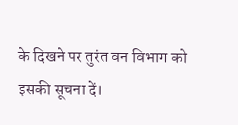के दिखने पर तुरंत वन विभाग को इसकी सूचना दें।